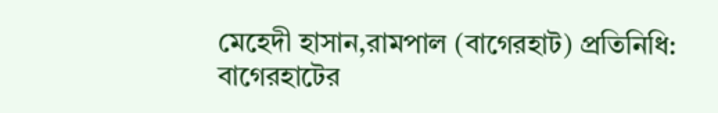মেহেদী হাসান,রামপাল (বাগেরহাট) প্রতিনিধি:
বাগেরহাটের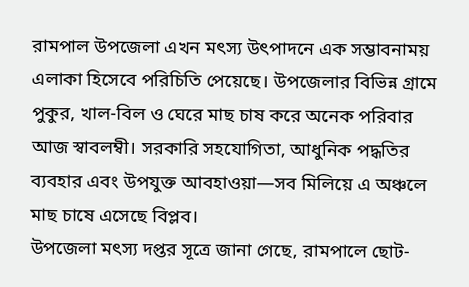রামপাল উপজেলা এখন মৎস্য উৎপাদনে এক সম্ভাবনাময় এলাকা হিসেবে পরিচিতি পেয়েছে। উপজেলার বিভিন্ন গ্রামে পুকুর, খাল-বিল ও ঘেরে মাছ চাষ করে অনেক পরিবার আজ স্বাবলম্বী। সরকারি সহযোগিতা, আধুনিক পদ্ধতির ব্যবহার এবং উপযুক্ত আবহাওয়া—সব মিলিয়ে এ অঞ্চলে মাছ চাষে এসেছে বিপ্লব।
উপজেলা মৎস্য দপ্তর সূত্রে জানা গেছে, রামপালে ছোট-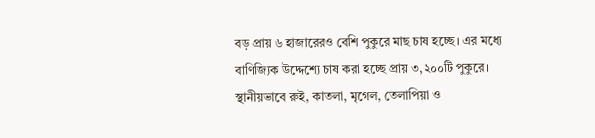বড় প্রায় ৬ হাজারেরও বেশি পুকুরে মাছ চাষ হচ্ছে। এর মধ্যে বাণিজ্যিক উদ্দেশ্যে চাষ করা হচ্ছে প্রায় ৩,২০০টি পুকুরে। স্থানীয়ভাবে রুই, কাতলা, মৃগেল, তেলাপিয়া ও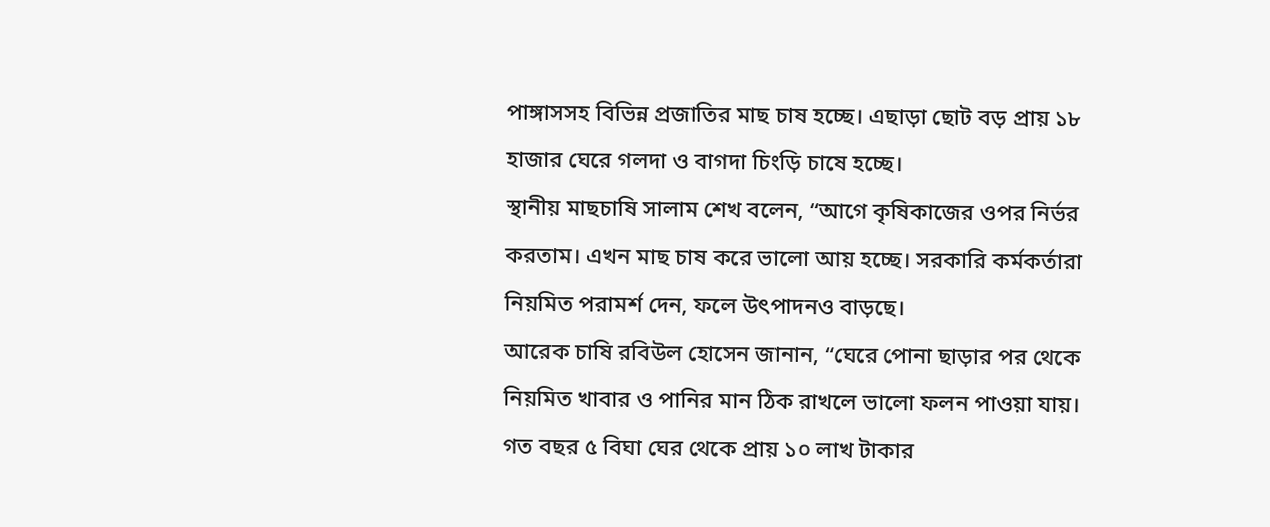পাঙ্গাসসহ বিভিন্ন প্রজাতির মাছ চাষ হচ্ছে। এছাড়া ছোট বড় প্রায় ১৮ হাজার ঘেরে গলদা ও বাগদা চিংড়ি চাষে হচ্ছে।
স্থানীয় মাছচাষি সালাম শেখ বলেন, “আগে কৃষিকাজের ওপর নির্ভর করতাম। এখন মাছ চাষ করে ভালো আয় হচ্ছে। সরকারি কর্মকর্তারা নিয়মিত পরামর্শ দেন, ফলে উৎপাদনও বাড়ছে।
আরেক চাষি রবিউল হোসেন জানান, “ঘেরে পোনা ছাড়ার পর থেকে নিয়মিত খাবার ও পানির মান ঠিক রাখলে ভালো ফলন পাওয়া যায়। গত বছর ৫ বিঘা ঘের থেকে প্রায় ১০ লাখ টাকার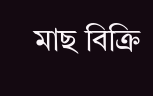মাছ বিক্রি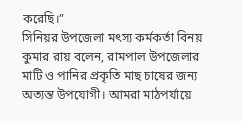করেছি।”
সিনিয়র উপজেলা মৎস্য কর্মকর্তা বিনয় কুমার রায় বলেন, রামপাল উপজেলার মাটি ও পানির প্রকৃতি মাছ চাষের জন্য অত্যন্ত উপযোগী। আমরা মাঠপর্যায়ে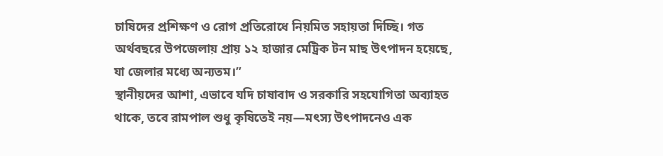চাষিদের প্রশিক্ষণ ও রোগ প্রতিরোধে নিয়মিত সহায়তা দিচ্ছি। গত অর্থবছরে উপজেলায় প্রায় ১২ হাজার মেট্রিক টন মাছ উৎপাদন হয়েছে, যা জেলার মধ্যে অন্যতম।”
স্থানীয়দের আশা, এভাবে যদি চাষাবাদ ও সরকারি সহযোগিতা অব্যাহত থাকে, তবে রামপাল শুধু কৃষিতেই নয়—মৎস্য উৎপাদনেও এক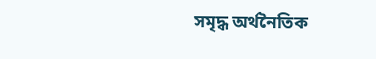সমৃদ্ধ অর্থনৈতিক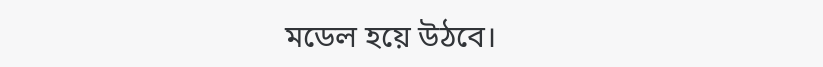মডেল হয়ে উঠবে।